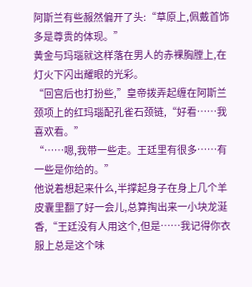阿斯兰有些赧然偏开了头:“草原上,佩戴首饰多是尊贵的体现。”
黄金与玛瑙就这样落在男人的赤裸胸膛上,在灯火下闪出耀眼的光彩。
“回宫后也打扮些,”皇帝拨弄起缠在阿斯兰颈项上的红玛瑙配孔雀石颈链,“好看……我喜欢看。”
“……嗯,我带一些走。王廷里有很多……有一些是你给的。”
他说着想起来什么,半撑起身子在身上几个羊皮囊里翻了好一会儿,总算掏出来一小块龙涎香,“王廷没有人用这个,但是……我记得你衣服上总是这个味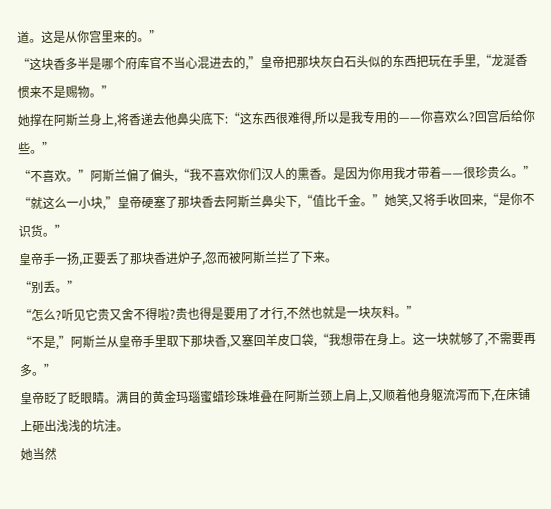道。这是从你宫里来的。”
“这块香多半是哪个府库官不当心混进去的,”皇帝把那块灰白石头似的东西把玩在手里,“龙涎香惯来不是赐物。”
她撑在阿斯兰身上,将香递去他鼻尖底下:“这东西很难得,所以是我专用的——你喜欢么?回宫后给你些。”
“不喜欢。”阿斯兰偏了偏头,“我不喜欢你们汉人的熏香。是因为你用我才带着——很珍贵么。”
“就这么一小块,”皇帝硬塞了那块香去阿斯兰鼻尖下,“值比千金。”她笑,又将手收回来,“是你不识货。”
皇帝手一扬,正要丢了那块香进炉子,忽而被阿斯兰拦了下来。
“别丢。”
“怎么?听见它贵又舍不得啦?贵也得是要用了才行,不然也就是一块灰料。”
“不是,”阿斯兰从皇帝手里取下那块香,又塞回羊皮口袋,“我想带在身上。这一块就够了,不需要再多。”
皇帝眨了眨眼睛。满目的黄金玛瑙蜜蜡珍珠堆叠在阿斯兰颈上肩上,又顺着他身躯流泻而下,在床铺上砸出浅浅的坑洼。
她当然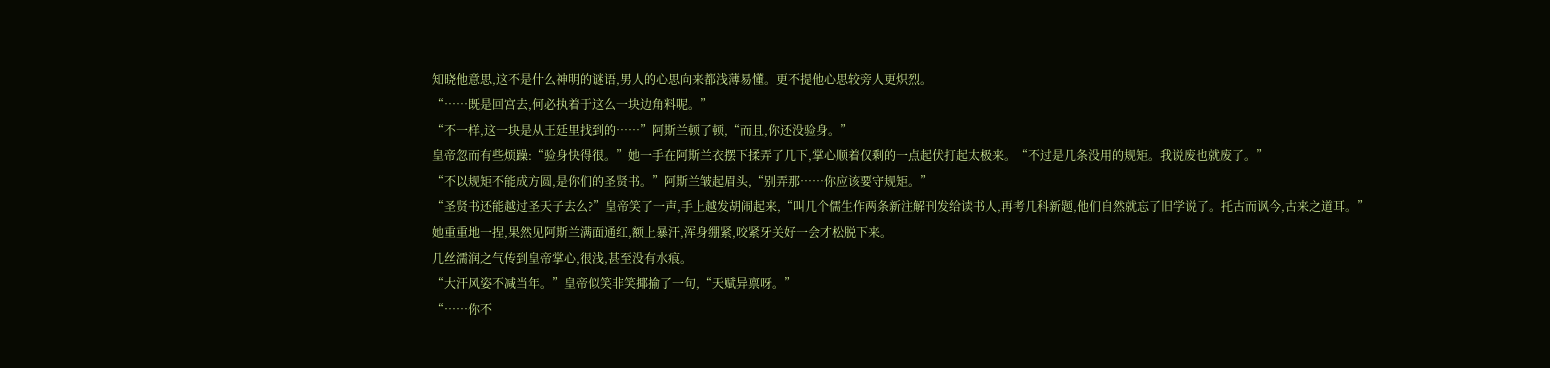知晓他意思,这不是什么神明的谜语,男人的心思向来都浅薄易懂。更不提他心思较旁人更炽烈。
“……既是回宫去,何必执着于这么一块边角料呢。”
“不一样,这一块是从王廷里找到的……”阿斯兰顿了顿,“而且,你还没验身。”
皇帝忽而有些烦躁:“验身快得很。”她一手在阿斯兰衣摆下揉弄了几下,掌心顺着仅剩的一点起伏打起太极来。“不过是几条没用的规矩。我说废也就废了。”
“不以规矩不能成方圆,是你们的圣贤书。”阿斯兰皱起眉头,“别弄那……你应该要守规矩。”
“圣贤书还能越过圣天子去么?”皇帝笑了一声,手上越发胡闹起来,“叫几个儒生作两条新注解刊发给读书人,再考几科新题,他们自然就忘了旧学说了。托古而讽今,古来之道耳。”
她重重地一捏,果然见阿斯兰满面通红,额上暴汗,浑身绷紧,咬紧牙关好一会才松脱下来。
几丝濡润之气传到皇帝掌心,很浅,甚至没有水痕。
“大汗风姿不减当年。”皇帝似笑非笑揶揄了一句,“天赋异禀呀。”
“……你不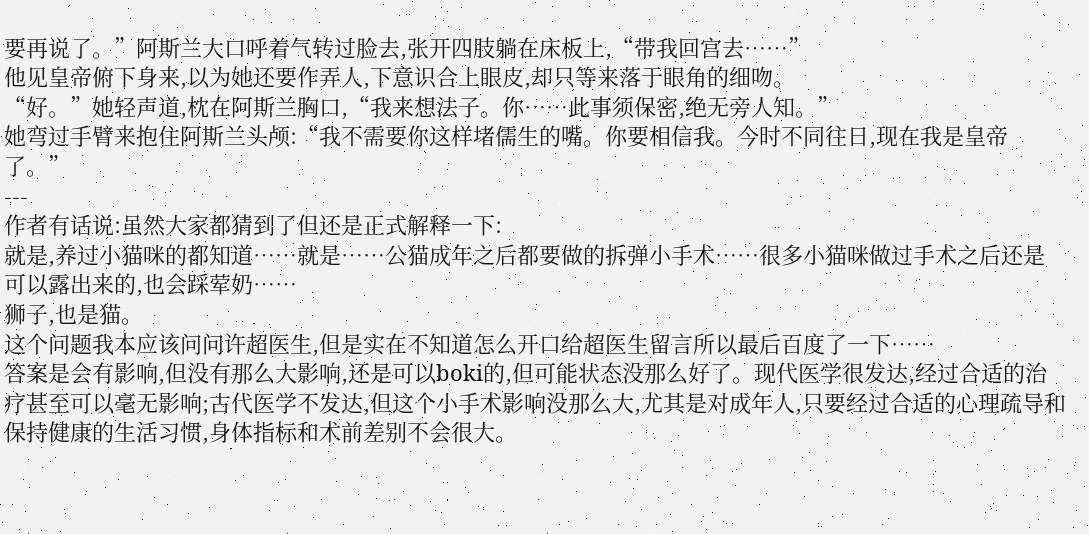要再说了。”阿斯兰大口呼着气转过脸去,张开四肢躺在床板上,“带我回宫去……”
他见皇帝俯下身来,以为她还要作弄人,下意识合上眼皮,却只等来落于眼角的细吻。
“好。”她轻声道,枕在阿斯兰胸口,“我来想法子。你……此事须保密,绝无旁人知。”
她弯过手臂来抱住阿斯兰头颅:“我不需要你这样堵儒生的嘴。你要相信我。今时不同往日,现在我是皇帝了。”
---
作者有话说:虽然大家都猜到了但还是正式解释一下:
就是,养过小猫咪的都知道……就是……公猫成年之后都要做的拆弹小手术……很多小猫咪做过手术之后还是可以露出来的,也会踩荤奶……
狮子,也是猫。
这个问题我本应该问问许超医生,但是实在不知道怎么开口给超医生留言所以最后百度了一下……
答案是会有影响,但没有那么大影响,还是可以boki的,但可能状态没那么好了。现代医学很发达,经过合适的治疗甚至可以毫无影响;古代医学不发达,但这个小手术影响没那么大,尤其是对成年人,只要经过合适的心理疏导和保持健康的生活习惯,身体指标和术前差别不会很大。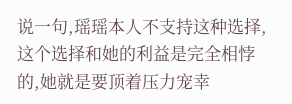说一句,瑶瑶本人不支持这种选择,这个选择和她的利益是完全相悖的,她就是要顶着压力宠幸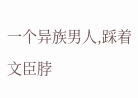一个异族男人,踩着文臣脖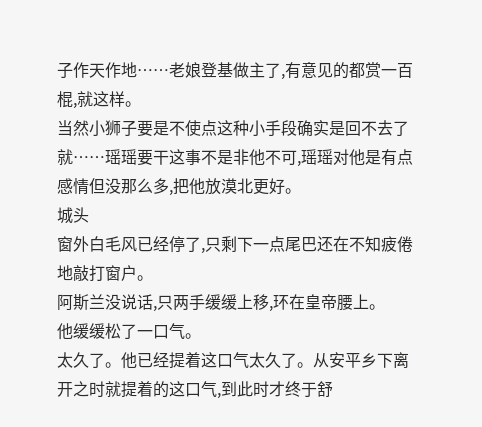子作天作地……老娘登基做主了,有意见的都赏一百棍,就这样。
当然小狮子要是不使点这种小手段确实是回不去了就……瑶瑶要干这事不是非他不可,瑶瑶对他是有点感情但没那么多,把他放漠北更好。
城头
窗外白毛风已经停了,只剩下一点尾巴还在不知疲倦地敲打窗户。
阿斯兰没说话,只两手缓缓上移,环在皇帝腰上。
他缓缓松了一口气。
太久了。他已经提着这口气太久了。从安平乡下离开之时就提着的这口气,到此时才终于舒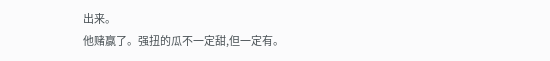出来。
他赌赢了。强扭的瓜不一定甜,但一定有。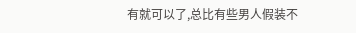有就可以了,总比有些男人假装不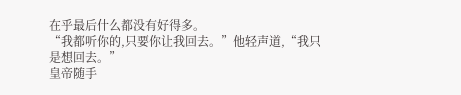在乎最后什么都没有好得多。
“我都听你的,只要你让我回去。”他轻声道,“我只是想回去。”
皇帝随手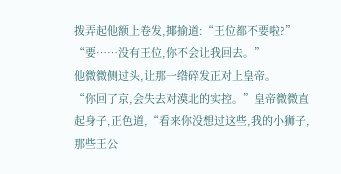拨弄起他额上卷发,揶揄道:“王位都不要啦?”
“要……没有王位,你不会让我回去。”
他微微侧过头,让那一绺碎发正对上皇帝。
“你回了京,会失去对漠北的实控。”皇帝微微直起身子,正色道,“看来你没想过这些,我的小狮子,那些王公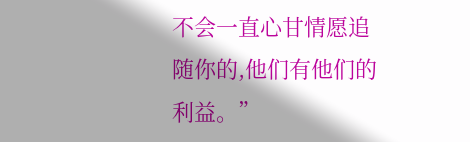不会一直心甘情愿追随你的,他们有他们的利益。”